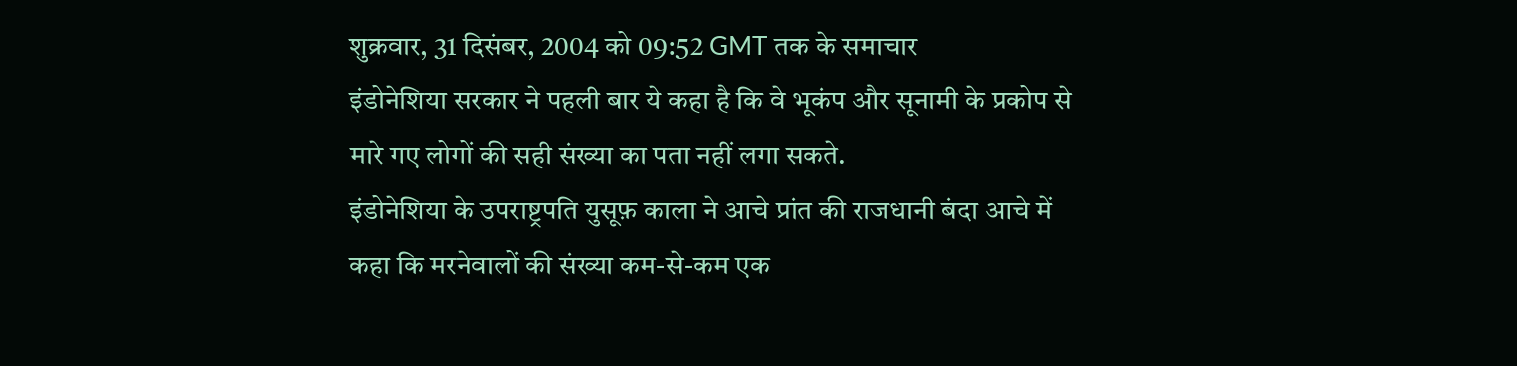शुक्रवार, 31 दिसंबर, 2004 को 09:52 GMT तक के समाचार
इंडोनेशिया सरकार ने पहली बार ये कहा है कि वे भूकंप और सूनामी के प्रकोप से मारे गए लोगों की सही संख्या का पता नहीं लगा सकते.
इंडोनेशिया के उपराष्ट्रपति युसूफ़ काला ने आचे प्रांत की राजधानी बंदा आचे में कहा कि मरनेवालों की संख्या कम-से-कम एक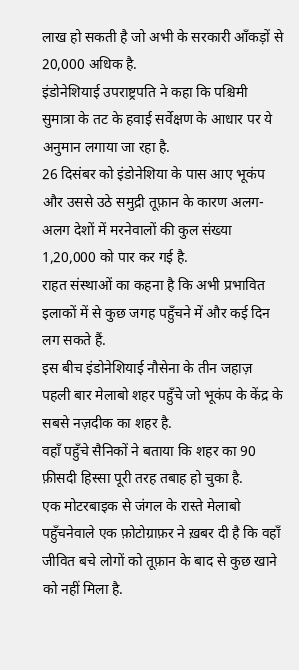लाख हो सकती है जो अभी के सरकारी आँकड़ों से 20,000 अधिक है.
इंडोनेशियाई उपराष्ट्रपति ने कहा कि पश्चिमी सुमात्रा के तट के हवाई सर्वेक्षण के आधार पर ये अनुमान लगाया जा रहा है.
26 दिसंबर को इंडोनेशिया के पास आए भूकंप और उससे उठे समुद्री तूफ़ान के कारण अलग-अलग देशों में मरनेवालों की कुल संख्या 1,20,000 को पार कर गई है.
राहत संस्थाओं का कहना है कि अभी प्रभावित इलाकों में से कुछ जगह पहुँचने में और कई दिन लग सकते हैं.
इस बीच इंडोनेशियाई नौसेना के तीन जहाज़ पहली बार मेलाबो शहर पहुँचे जो भूकंप के केंद्र के सबसे नज़दीक का शहर है.
वहाँ पहुँचे सैनिकों ने बताया कि शहर का 90 फ़ीसदी हिस्सा पूरी तरह तबाह हो चुका है.
एक मोटरबाइक से जंगल के रास्ते मेलाबो पहुँचनेवाले एक फ़ोटोग्राफ़र ने ख़बर दी है कि वहाँ जीवित बचे लोगों को तूफ़ान के बाद से कुछ खाने को नहीं मिला है.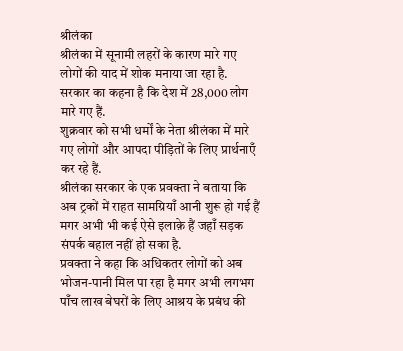श्रीलंका
श्रीलंका में सूनामी लहरों के कारण मारे गए लोगों की याद में शोक मनाया जा रहा है.
सरकार का कहना है कि देश में 28,000 लोग मारे गए हैं.
शुक्रवार को सभी धर्मों के नेता श्रीलंका में मारे गए लोगों और आपदा पीड़ितों के लिए प्रार्थनाएँ कर रहे हैं.
श्रीलंका सरकार के एक प्रवक्ता ने बताया कि अब ट्रकों में राहत सामग्रियाँ आनी शुरू हो गई हैं मगर अभी भी कई ऐसे इलाक़े हैं जहाँ सड़क संपर्क बहाल नहीं हो सका है.
प्रवक्ता ने कहा कि अधिकतर लोगों को अब भोजन-पानी मिल पा रहा है मगर अभी लगभग पाँच लाख बेघरों के लिए आश्रय के प्रबंध की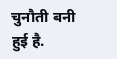चुनौती बनी हुई है.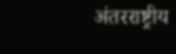अंतरराष्ट्रीय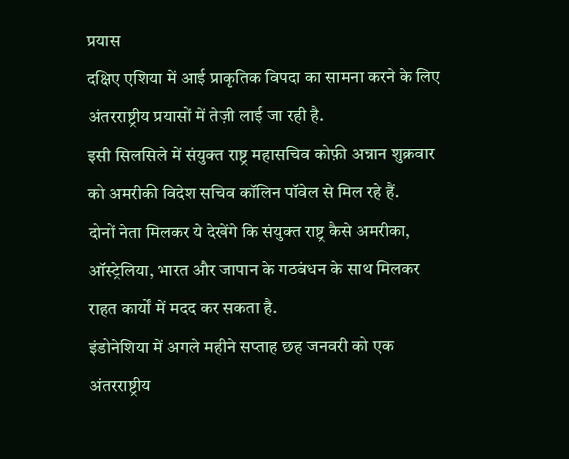प्रयास
दक्षिए एशिया में आई प्राकृतिक विपदा का सामना करने के लिए अंतरराष्ट्रीय प्रयासों में तेज़ी लाई जा रही है.
इसी सिलसिले में संयुक्त राष्ट्र महासचिव कोफ़ी अन्नान शुक्रवार को अमरीकी विदेश सचिव कॉलिन पॉवेल से मिल रहे हैं.
दोनों नेता मिलकर ये देखेंगे कि संयुक्त राष्ट्र कैसे अमरीका, ऑस्ट्रेलिया, भारत और जापान के गठबंधन के साथ मिलकर राहत कार्यों में मदद कर सकता है.
इंडोनेशिया में अगले महीने सप्ताह छह जनवरी को एक अंतरराष्ट्रीय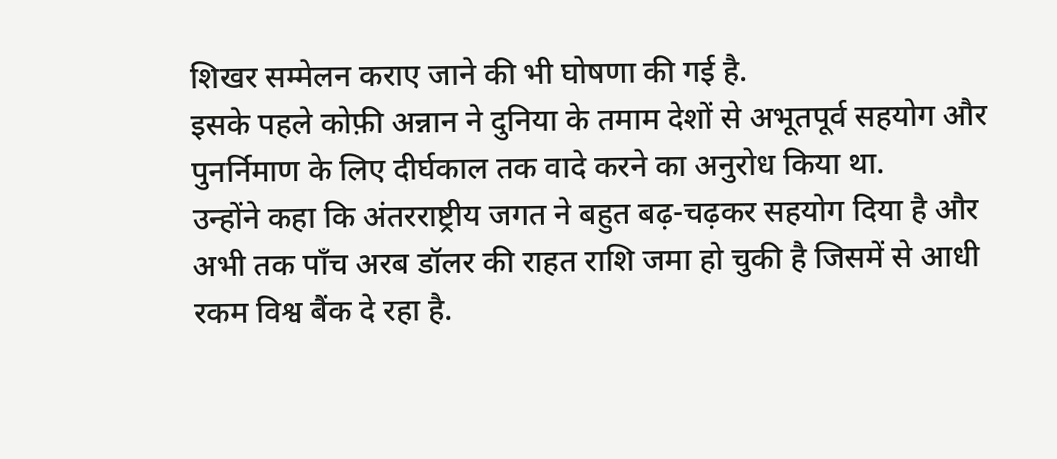शिखर सम्मेलन कराए जाने की भी घोषणा की गई है.
इसके पहले कोफ़ी अन्नान ने दुनिया के तमाम देशों से अभूतपूर्व सहयोग और पुनर्निमाण के लिए दीर्घकाल तक वादे करने का अनुरोध किया था.
उन्होंने कहा कि अंतरराष्ट्रीय जगत ने बहुत बढ़-चढ़कर सहयोग दिया है और अभी तक पाँच अरब डॉलर की राहत राशि जमा हो चुकी है जिसमें से आधी रकम विश्व बैंक दे रहा है.